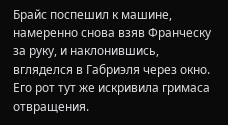Брайс поспешил к машине, намеренно снова взяв Франческу за руку, и наклонившись, вгляделся в Габриэля через окно. Его рот тут же искривила гримаса отвращения.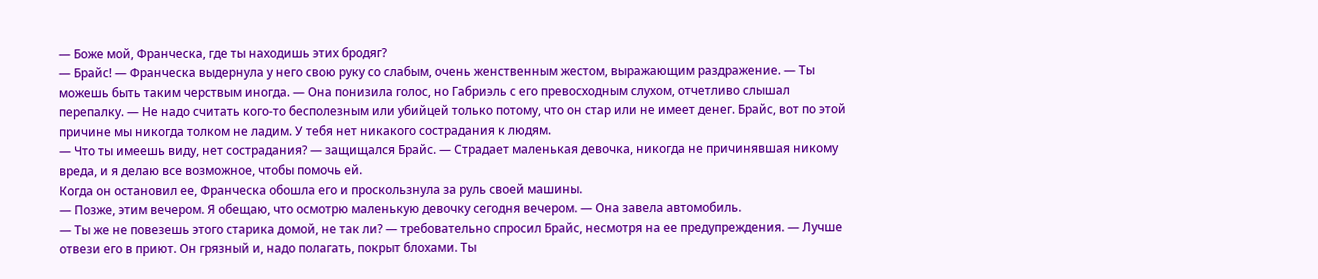— Боже мой, Франческа, где ты находишь этих бродяг?
— Брайс! — Франческа выдернула у него свою руку со слабым, очень женственным жестом, выражающим раздражение. — Ты можешь быть таким черствым иногда. — Она понизила голос, но Габриэль с его превосходным слухом, отчетливо слышал перепалку. — Не надо считать кого-то бесполезным или убийцей только потому, что он стар или не имеет денег. Брайс, вот по этой причине мы никогда толком не ладим. У тебя нет никакого сострадания к людям.
— Что ты имеешь виду, нет сострадания? — защищался Брайс. — Страдает маленькая девочка, никогда не причинявшая никому вреда, и я делаю все возможное, чтобы помочь ей.
Когда он остановил ее, Франческа обошла его и проскользнула за руль своей машины.
— Позже, этим вечером. Я обещаю, что осмотрю маленькую девочку сегодня вечером. — Она завела автомобиль.
— Ты же не повезешь этого старика домой, не так ли? — требовательно спросил Брайс, несмотря на ее предупреждения. — Лучше отвези его в приют. Он грязный и, надо полагать, покрыт блохами. Ты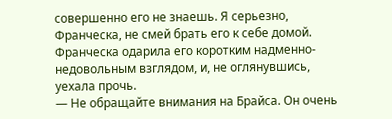совершенно его не знаешь. Я серьезно, Франческа, не смей брать его к себе домой.
Франческа одарила его коротким надменно-недовольным взглядом, и, не оглянувшись, уехала прочь.
— Не обращайте внимания на Брайса. Он очень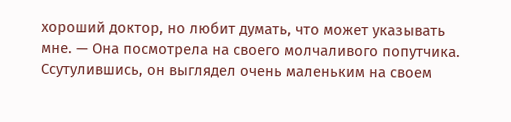хороший доктор, но любит думать, что может указывать мне. — Она посмотрела на своего молчаливого попутчика. Ссутулившись, он выглядел очень маленьким на своем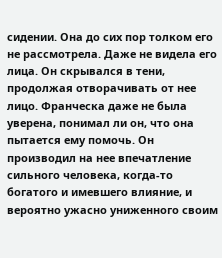сидении. Она до сих пор толком его не рассмотрела. Даже не видела его лица. Он скрывался в тени, продолжая отворачивать от нее лицо. Франческа даже не была уверена, понимал ли он, что она пытается ему помочь. Он производил на нее впечатление сильного человека, когда-то богатого и имевшего влияние, и вероятно ужасно униженного своим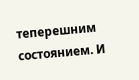теперешним состоянием. И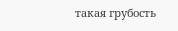такая грубость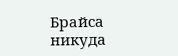Брайса никуда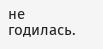не годилась.